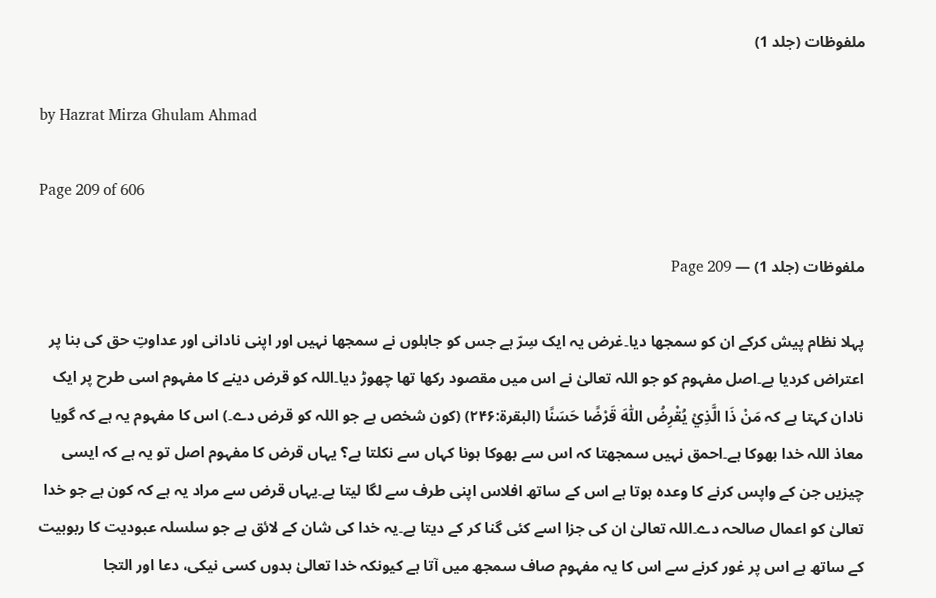ملفوظات (جلد 1)

by Hazrat Mirza Ghulam Ahmad

Page 209 of 606

ملفوظات (جلد 1) — Page 209

پہلا نظام پیش کرکے ان کو سمجھا دیا۔غرض یہ ایک سِرّ ہے جس کو جاہلوں نے سمجھا نہیں اور اپنی نادانی اور عداوتِ حق کی بنا پر اعتراض کردیا ہے۔اصل مفہوم کو جو اللہ تعالیٰ نے اس میں مقصود رکھا تھا چھوڑ دیا۔اللہ کو قرض دینے کا مفہوم اسی طرح پر ایک نادان کہتا ہے کہ مَنْ ذَا الَّذِيْ يُقْرِضُ اللّٰهَ قَرْضًا حَسَنًا (البقرۃ:۲۴۶) (کون شخص ہے جو اللہ کو قرض دے۔) اس کا مفہوم یہ ہے کہ گویا معاذ اللہ خدا بھوکا ہے۔احمق نہیں سمجھتا کہ اس سے بھوکا ہونا کہاں سے نکلتا ہے؟ یہاں قرض کا مفہوم اصل تو یہ ہے کہ ایسی چیزیں جن کے واپس کرنے کا وعدہ ہوتا ہے اس کے ساتھ افلاس اپنی طرف سے لگا لیتا ہے۔یہاں قرض سے مراد یہ ہے کہ کون ہے جو خدا تعالیٰ کو اعمال صالحہ دے۔اللہ تعالیٰ ان کی جزا اسے کئی گنا کر کے دیتا ہے۔یہ خدا کی شان کے لائق ہے جو سلسلہ عبودیت کا ربوبیت کے ساتھ ہے اس پر غور کرنے سے اس کا یہ مفہوم صاف سمجھ میں آتا ہے کیونکہ خدا تعالیٰ بدوں کسی نیکی، دعا اور التجا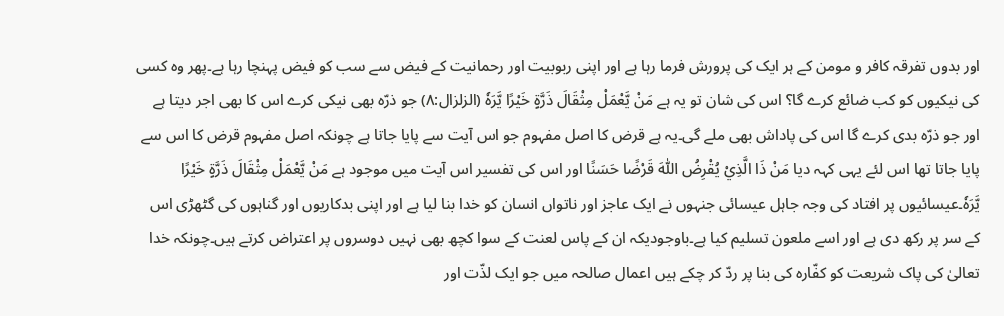اور بدوں تفرقہ کافر و مومن کے ہر ایک کی پرورش فرما رہا ہے اور اپنی ربوبیت اور رحمانیت کے فیض سے سب کو فیض پہنچا رہا ہے۔پھر وہ کسی کی نیکیوں کو کب ضائع کرے گا؟ اس کی شان تو یہ ہے مَنْ يَّعْمَلْ مِثْقَالَ ذَرَّةٍ خَيْرًا يَّرَهٗ (الزلزال:۸) جو ذرّہ بھی نیکی کرے اس کا بھی اجر دیتا ہے اور جو ذرّہ بدی کرے گا اس کی پاداش بھی ملے گی۔یہ ہے قرض کا اصل مفہوم جو اس آیت سے پایا جاتا ہے چونکہ اصل مفہوم قرض کا اس سے پایا جاتا تھا اس لئے یہی کہہ دیا مَنْ ذَا الَّذِيْ يُقْرِضُ اللّٰهَ قَرْضًا حَسَنًا اور اس کی تفسیر اس آیت میں موجود ہے مَنْ يَّعْمَلْ مِثْقَالَ ذَرَّةٍ خَيْرًا يَّرَهٗ۔عیسائیوں پر افتاد کی وجہ جاہل عیسائی جنہوں نے ایک عاجز اور ناتواں انسان کو خدا بنا لیا ہے اور اپنی بدکاریوں اور گناہوں کی گٹھڑی اس کے سر پر رکھ دی ہے اور اسے ملعون تسلیم کیا ہے۔باوجودیکہ ان کے پاس لعنت کے سوا کچھ بھی نہیں دوسروں پر اعتراض کرتے ہیں۔چونکہ خدا تعالیٰ کی پاک شریعت کو کفّارہ کی بنا پر ردّ کر چکے ہیں اعمال صالحہ میں جو ایک لذّت اور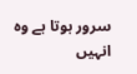سرور ہوتا ہے وہ انہیں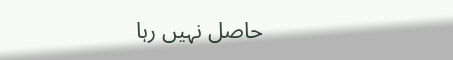حاصل نہیں رہا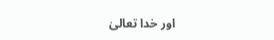اور خدا تعالیٰ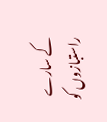کے سارے راستبازوں کو